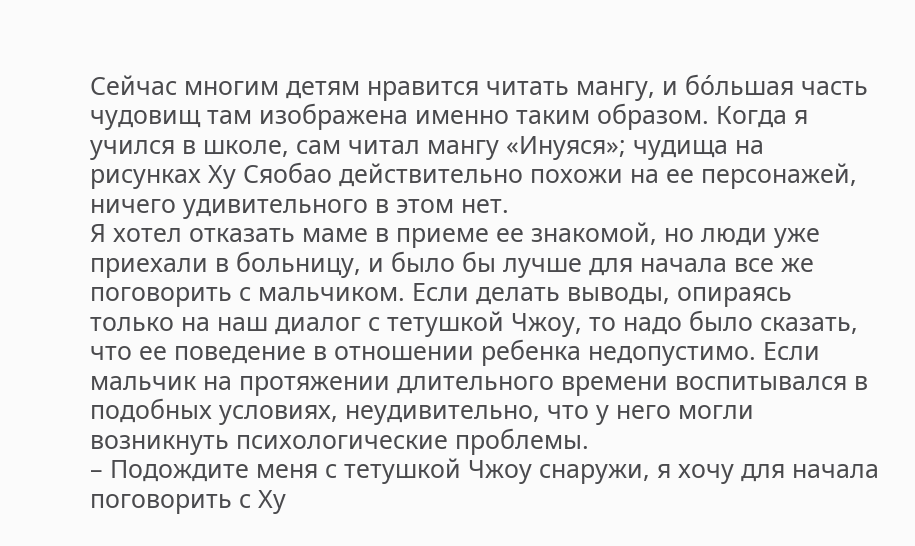Сейчас многим детям нравится читать мангу, и бо́льшая часть чудовищ там изображена именно таким образом. Когда я учился в школе, сам читал мангу «Инуяся»; чудища на рисунках Ху Сяобао действительно похожи на ее персонажей, ничего удивительного в этом нет.
Я хотел отказать маме в приеме ее знакомой, но люди уже приехали в больницу, и было бы лучше для начала все же поговорить с мальчиком. Если делать выводы, опираясь только на наш диалог с тетушкой Чжоу, то надо было сказать, что ее поведение в отношении ребенка недопустимо. Если мальчик на протяжении длительного времени воспитывался в подобных условиях, неудивительно, что у него могли возникнуть психологические проблемы.
– Подождите меня с тетушкой Чжоу снаружи, я хочу для начала поговорить с Ху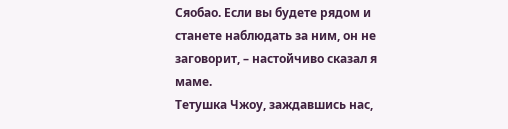Сяобао. Если вы будете рядом и станете наблюдать за ним, он не заговорит, – настойчиво сказал я маме.
Тетушка Чжоу, заждавшись нас,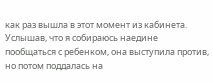как раз вышла в этот момент из кабинета. Услышав, что я собираюсь наедине пообщаться с ребенком, она выступила против, но потом поддалась на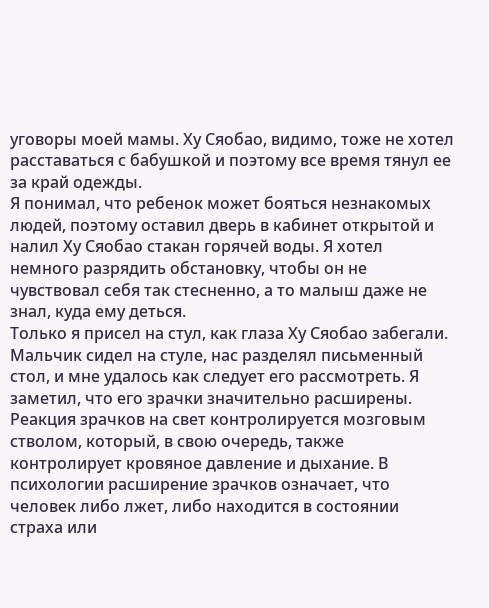уговоры моей мамы. Ху Сяобао, видимо, тоже не хотел расставаться с бабушкой и поэтому все время тянул ее за край одежды.
Я понимал, что ребенок может бояться незнакомых людей, поэтому оставил дверь в кабинет открытой и налил Ху Сяобао стакан горячей воды. Я хотел немного разрядить обстановку, чтобы он не чувствовал себя так стесненно, а то малыш даже не знал, куда ему деться.
Только я присел на стул, как глаза Ху Сяобао забегали. Мальчик сидел на стуле, нас разделял письменный стол, и мне удалось как следует его рассмотреть. Я заметил, что его зрачки значительно расширены.
Реакция зрачков на свет контролируется мозговым стволом, который, в свою очередь, также контролирует кровяное давление и дыхание. В психологии расширение зрачков означает, что человек либо лжет, либо находится в состоянии страха или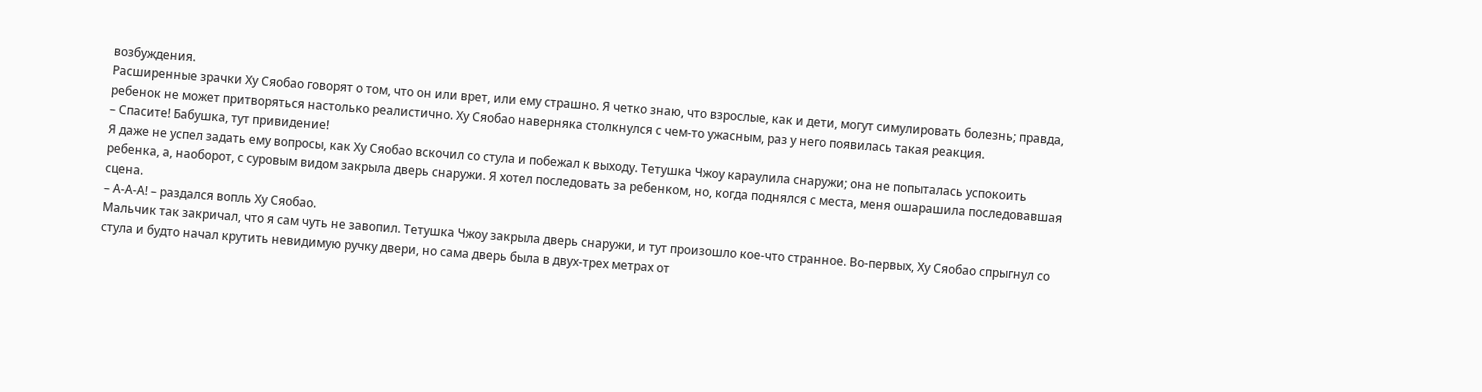возбуждения.
Расширенные зрачки Ху Сяобао говорят о том, что он или врет, или ему страшно. Я четко знаю, что взрослые, как и дети, могут симулировать болезнь; правда, ребенок не может притворяться настолько реалистично. Ху Сяобао наверняка столкнулся с чем-то ужасным, раз у него появилась такая реакция.
– Спасите! Бабушка, тут привидение!
Я даже не успел задать ему вопросы, как Ху Сяобао вскочил со стула и побежал к выходу. Тетушка Чжоу караулила снаружи; она не попыталась успокоить ребенка, а, наоборот, с суровым видом закрыла дверь снаружи. Я хотел последовать за ребенком, но, когда поднялся с места, меня ошарашила последовавшая сцена.
– А-А-А! – раздался вопль Ху Сяобао.
Мальчик так закричал, что я сам чуть не завопил. Тетушка Чжоу закрыла дверь снаружи, и тут произошло кое-что странное. Во-первых, Ху Сяобао спрыгнул со стула и будто начал крутить невидимую ручку двери, но сама дверь была в двух-трех метрах от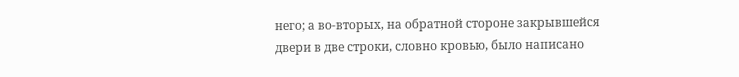него; а во‑вторых, на обратной стороне закрывшейся двери в две строки, словно кровью, было написано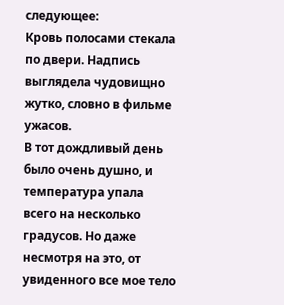следующее:
Кровь полосами стекала по двери. Надпись выглядела чудовищно жутко, словно в фильме ужасов.
В тот дождливый день было очень душно, и температура упала всего на несколько градусов. Но даже несмотря на это, от увиденного все мое тело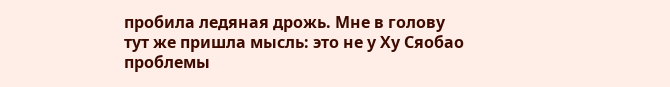пробила ледяная дрожь. Мне в голову тут же пришла мысль: это не у Ху Сяобао проблемы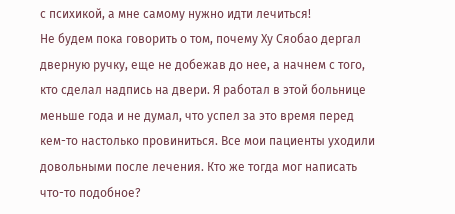с психикой, а мне самому нужно идти лечиться!
Не будем пока говорить о том, почему Ху Сяобао дергал дверную ручку, еще не добежав до нее, а начнем с того, кто сделал надпись на двери. Я работал в этой больнице меньше года и не думал, что успел за это время перед кем-то настолько провиниться. Все мои пациенты уходили довольными после лечения. Кто же тогда мог написать что-то подобное?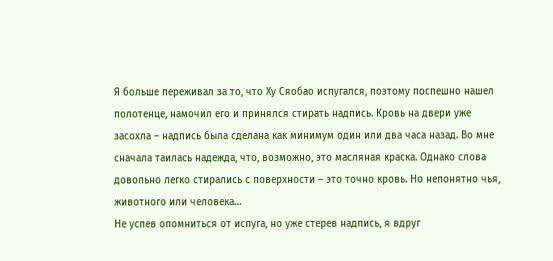Я больше переживал за то, что Ху Сяобао испугался, поэтому поспешно нашел полотенце, намочил его и принялся стирать надпись. Кровь на двери уже засохла – надпись была сделана как минимум один или два часа назад. Во мне сначала таилась надежда, что, возможно, это масляная краска. Однако слова довольно легко стирались с поверхности – это точно кровь. Но непонятно чья, животного или человека…
Не успев опомниться от испуга, но уже стерев надпись, я вдруг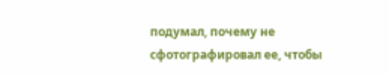подумал, почему не сфотографировал ее, чтобы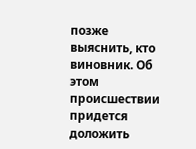позже выяснить, кто виновник. Об этом происшествии придется доложить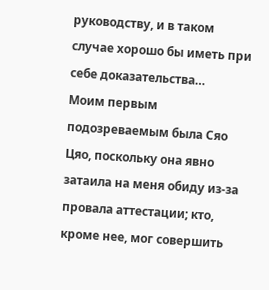руководству, и в таком случае хорошо бы иметь при себе доказательства…
Моим первым подозреваемым была Сяо Цяо, поскольку она явно затаила на меня обиду из-за провала аттестации; кто, кроме нее, мог совершить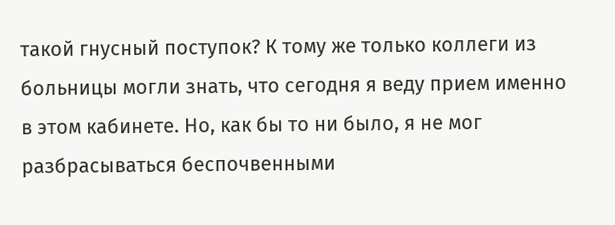такой гнусный поступок? К тому же только коллеги из больницы могли знать, что сегодня я веду прием именно в этом кабинете. Но, как бы то ни было, я не мог разбрасываться беспочвенными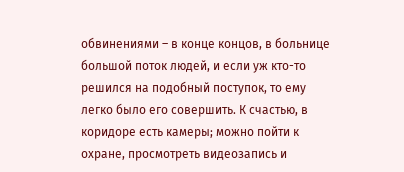обвинениями – в конце концов, в больнице большой поток людей, и если уж кто-то решился на подобный поступок, то ему легко было его совершить. К счастью, в коридоре есть камеры; можно пойти к охране, просмотреть видеозапись и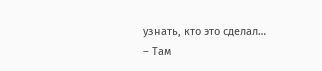узнать, кто это сделал…
– Там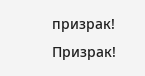призрак! Призрак!